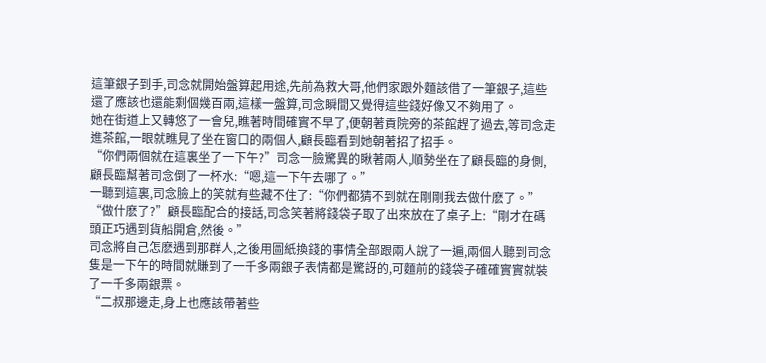這筆銀子到手,司念就開始盤算起用途,先前為救大哥,他們家跟外麵該借了一筆銀子,這些還了應該也還能剩個幾百兩,這樣一盤算,司念瞬間又覺得這些錢好像又不夠用了。
她在街道上又轉悠了一會兒,瞧著時間確實不早了,便朝著貢院旁的茶館趕了過去,等司念走進茶館,一眼就瞧見了坐在窗口的兩個人,顧長臨看到她朝著招了招手。
“你們兩個就在這裏坐了一下午?”司念一臉驚異的瞅著兩人,順勢坐在了顧長臨的身側,顧長臨幫著司念倒了一杯水:“嗯,這一下午去哪了。”
一聽到這裏,司念臉上的笑就有些藏不住了:“你們都猜不到就在剛剛我去做什麽了。”
“做什麽了?”顧長臨配合的接話,司念笑著將錢袋子取了出來放在了桌子上:“剛才在碼頭正巧遇到貨船開倉,然後。”
司念將自己怎麽遇到那群人,之後用圖紙換錢的事情全部跟兩人說了一遍,兩個人聽到司念隻是一下午的時間就賺到了一千多兩銀子表情都是驚訝的,可麵前的錢袋子確確實實就裝了一千多兩銀票。
“二叔那邊走,身上也應該帶著些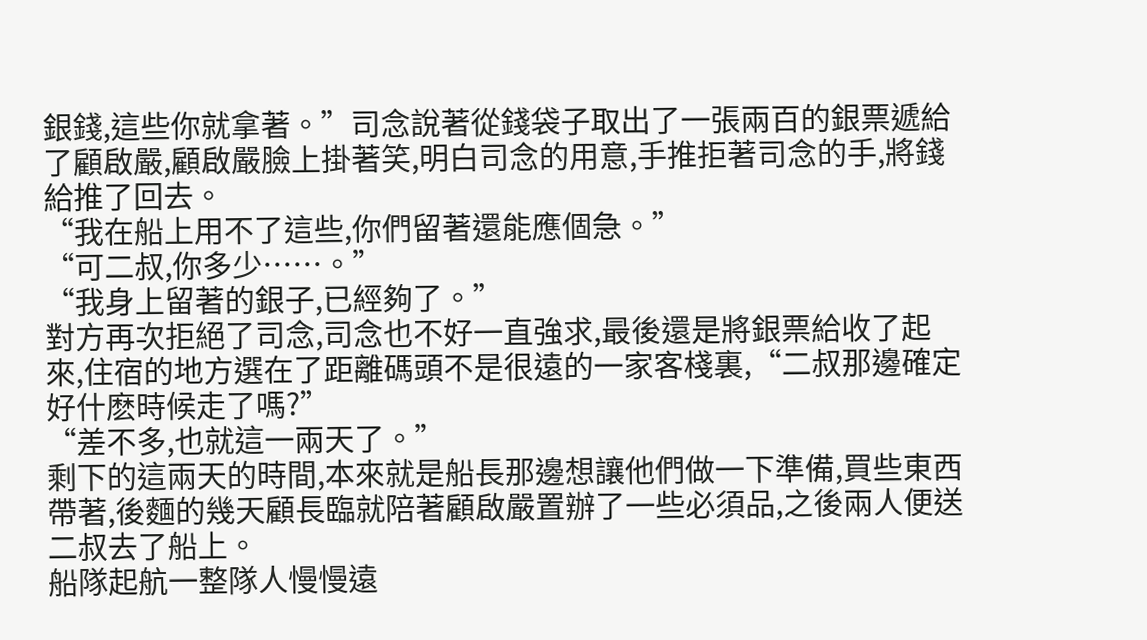銀錢,這些你就拿著。”司念說著從錢袋子取出了一張兩百的銀票遞給了顧啟嚴,顧啟嚴臉上掛著笑,明白司念的用意,手推拒著司念的手,將錢給推了回去。
“我在船上用不了這些,你們留著還能應個急。”
“可二叔,你多少……。”
“我身上留著的銀子,已經夠了。”
對方再次拒絕了司念,司念也不好一直強求,最後還是將銀票給收了起來,住宿的地方選在了距離碼頭不是很遠的一家客棧裏,“二叔那邊確定好什麽時候走了嗎?”
“差不多,也就這一兩天了。”
剩下的這兩天的時間,本來就是船長那邊想讓他們做一下準備,買些東西帶著,後麵的幾天顧長臨就陪著顧啟嚴置辦了一些必須品,之後兩人便送二叔去了船上。
船隊起航一整隊人慢慢遠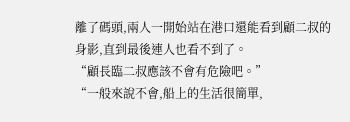離了碼頭,兩人一開始站在港口還能看到顧二叔的身影,直到最後連人也看不到了。
“顧長臨二叔應該不會有危險吧。”
“一般來說不會,船上的生活很簡單,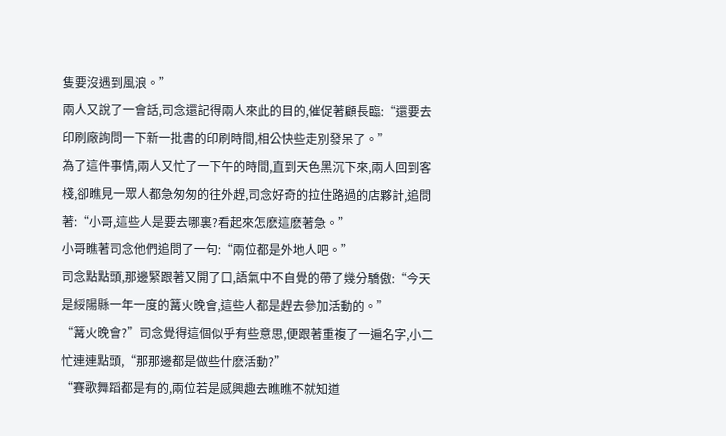隻要沒遇到風浪。”
兩人又說了一會話,司念還記得兩人來此的目的,催促著顧長臨:“還要去印刷廠詢問一下新一批書的印刷時間,相公快些走別發呆了。”
為了這件事情,兩人又忙了一下午的時間,直到天色黑沉下來,兩人回到客棧,卻瞧見一眾人都急匆匆的往外趕,司念好奇的拉住路過的店夥計,追問著:“小哥,這些人是要去哪裏?看起來怎麽這麽著急。”
小哥瞧著司念他們追問了一句:“兩位都是外地人吧。”
司念點點頭,那邊緊跟著又開了口,語氣中不自覺的帶了幾分驕傲:“今天是綏陽縣一年一度的篝火晚會,這些人都是趕去參加活動的。”
“篝火晚會?”司念覺得這個似乎有些意思,便跟著重複了一遍名字,小二忙連連點頭,“那那邊都是做些什麽活動?”
“賽歌舞蹈都是有的,兩位若是感興趣去瞧瞧不就知道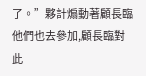了。”夥計煽動著顧長臨他們也去參加,顧長臨對此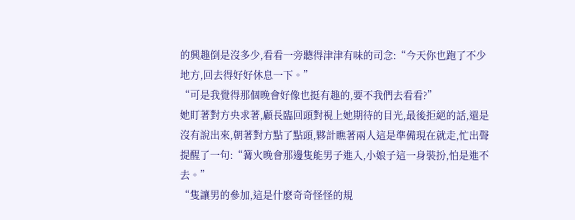的興趣倒是沒多少,看看一旁聽得津津有味的司念:“今天你也跑了不少地方,回去得好好休息一下。”
“可是我覺得那個晚會好像也挺有趣的,要不我們去看看?”
她盯著對方央求著,顧長臨回頭對視上她期待的目光,最後拒絕的話,還是沒有說出來,朝著對方點了點頭,夥計瞧著兩人這是準備現在就走,忙出聲提醒了一句:“篝火晚會那邊隻能男子進入,小娘子這一身裝扮,怕是進不去。”
“隻讓男的參加,這是什麽奇奇怪怪的規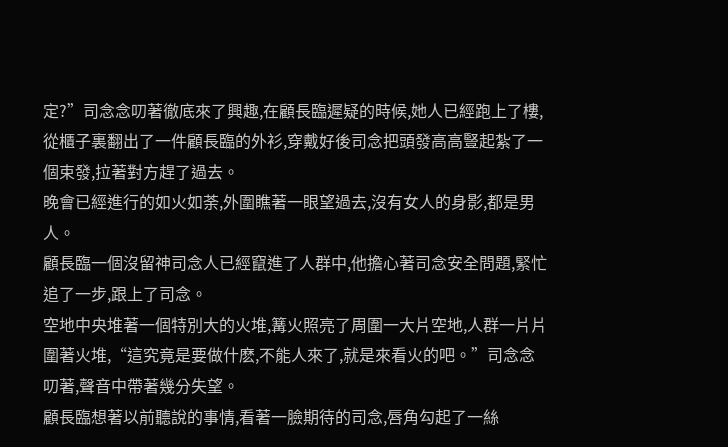定?”司念念叨著徹底來了興趣,在顧長臨遲疑的時候,她人已經跑上了樓,從櫃子裏翻出了一件顧長臨的外衫,穿戴好後司念把頭發高高豎起紮了一個束發,拉著對方趕了過去。
晚會已經進行的如火如荼,外圍瞧著一眼望過去,沒有女人的身影,都是男人。
顧長臨一個沒留神司念人已經竄進了人群中,他擔心著司念安全問題,緊忙追了一步,跟上了司念。
空地中央堆著一個特別大的火堆,篝火照亮了周圍一大片空地,人群一片片圍著火堆,“這究竟是要做什麽,不能人來了,就是來看火的吧。”司念念叨著,聲音中帶著幾分失望。
顧長臨想著以前聽說的事情,看著一臉期待的司念,唇角勾起了一絲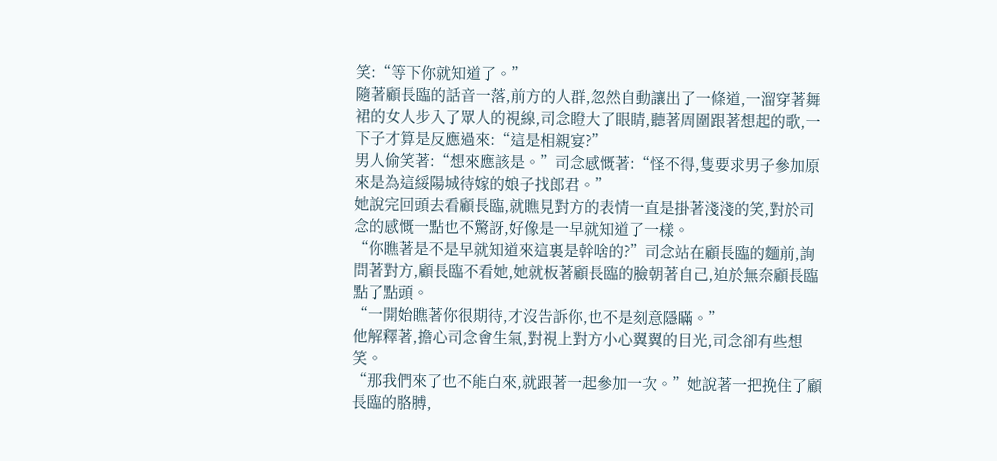笑:“等下你就知道了。”
隨著顧長臨的話音一落,前方的人群,忽然自動讓出了一條道,一溜穿著舞裙的女人步入了眾人的視線,司念瞪大了眼睛,聽著周圍跟著想起的歌,一下子才算是反應過來:“這是相親宴?”
男人偷笑著:“想來應該是。”司念感慨著:“怪不得,隻要求男子參加原來是為這綏陽城待嫁的娘子找郎君。”
她說完回頭去看顧長臨,就瞧見對方的表情一直是掛著淺淺的笑,對於司念的感慨一點也不驚訝,好像是一早就知道了一樣。
“你瞧著是不是早就知道來這裏是幹啥的?”司念站在顧長臨的麵前,詢問著對方,顧長臨不看她,她就板著顧長臨的臉朝著自己,迫於無奈顧長臨點了點頭。
“一開始瞧著你很期待,才沒告訴你,也不是刻意隱瞞。”
他解釋著,擔心司念會生氣,對視上對方小心翼翼的目光,司念卻有些想笑。
“那我們來了也不能白來,就跟著一起參加一次。”她說著一把挽住了顧長臨的胳膊,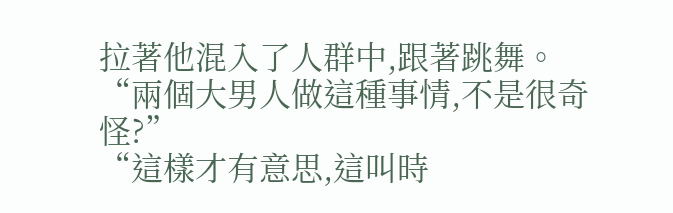拉著他混入了人群中,跟著跳舞。
“兩個大男人做這種事情,不是很奇怪?”
“這樣才有意思,這叫時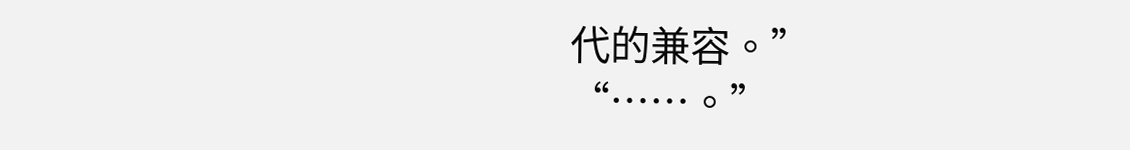代的兼容。”
“……。”